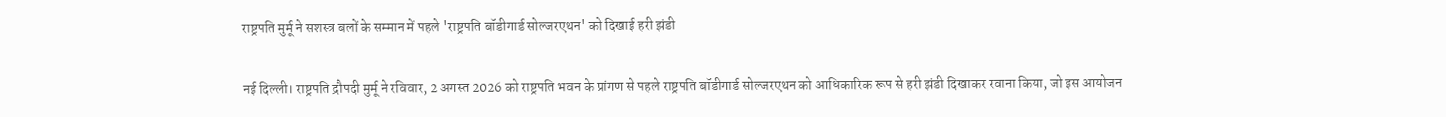राष्ट्रपति मुर्मू ने सशस्त्र बलों के सम्मान में पहले 'राष्ट्रपति बॉडीगार्ड सोल्जरएथन' को दिखाई हरी झंडी

नई दिल्ली। राष्ट्रपति द्रौपदी मुर्मू ने रविवार, 2 अगस्त 2026 को राष्ट्रपति भवन के प्रांगण से पहले राष्ट्रपति बॉडीगार्ड सोल्जरएथन को आधिकारिक रूप से हरी झंडी दिखाकर रवाना किया, जो इस आयोजन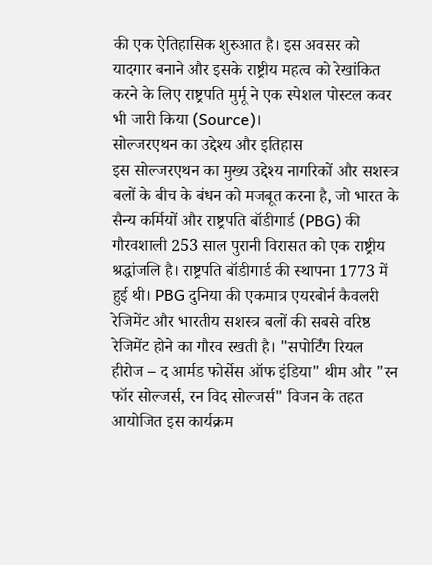की एक ऐतिहासिक शुरुआत है। इस अवसर को यादगार बनाने और इसके राष्ट्रीय महत्व को रेखांकित करने के लिए राष्ट्रपति मुर्मू ने एक स्पेशल पोस्टल कवर भी जारी किया (Source)।
सोल्जरएथन का उद्देश्य और इतिहास
इस सोल्जरएथन का मुख्य उद्देश्य नागरिकों और सशस्त्र बलों के बीच के बंधन को मजबूत करना है, जो भारत के सैन्य कर्मियों और राष्ट्रपति बॉडीगार्ड (PBG) की गौरवशाली 253 साल पुरानी विरासत को एक राष्ट्रीय श्रद्धांजलि है। राष्ट्रपति बॉडीगार्ड की स्थापना 1773 में हुई थी। PBG दुनिया की एकमात्र एयरबोर्न कैवलरी रेजिमेंट और भारतीय सशस्त्र बलों की सबसे वरिष्ठ रेजिमेंट होने का गौरव रखती है। "सपोर्टिंग रियल हीरोज – द आर्मड फोर्सेस ऑफ इंडिया" थीम और "रन फॉर सोल्जर्स, रन विद सोल्जर्स" विजन के तहत आयोजित इस कार्यक्रम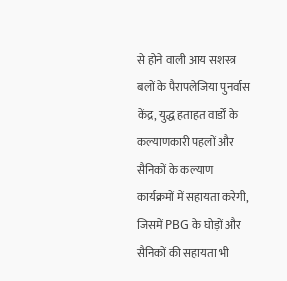से होने वाली आय सशस्त्र बलों के पैरापलेजिया पुनर्वास केंद्र, युद्ध हताहत वार्डों के कल्याणकारी पहलों और सैनिकों के कल्याण कार्यक्रमों में सहायता करेगी, जिसमें PBG के घोड़ों और सैनिकों की सहायता भी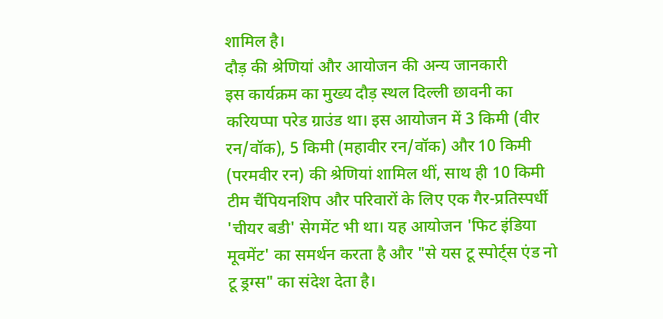शामिल है।
दौड़ की श्रेणियां और आयोजन की अन्य जानकारी
इस कार्यक्रम का मुख्य दौड़ स्थल दिल्ली छावनी का करियप्पा परेड ग्राउंड था। इस आयोजन में 3 किमी (वीर रन/वॉक), 5 किमी (महावीर रन/वॉक) और 10 किमी (परमवीर रन) की श्रेणियां शामिल थीं, साथ ही 10 किमी टीम चैंपियनशिप और परिवारों के लिए एक गैर-प्रतिस्पर्धी 'चीयर बडी' सेगमेंट भी था। यह आयोजन 'फिट इंडिया मूवमेंट' का समर्थन करता है और "से यस टू स्पोर्ट्स एंड नो टू ड्रग्स" का संदेश देता है।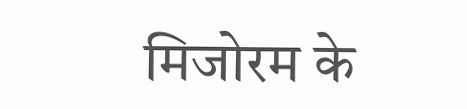मिजोरम के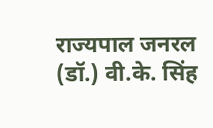राज्यपाल जनरल (डॉ.) वी.के. सिंह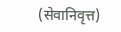(सेवानिवृत्त)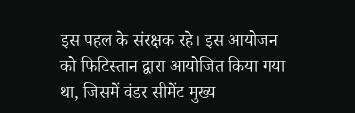इस पहल के संरक्षक रहे। इस आयोजन को फिटिस्तान द्वारा आयोजित किया गया था, जिसमें वंडर सीमेंट मुख्य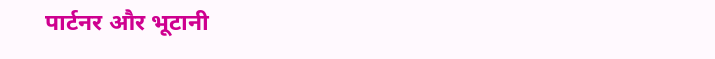पार्टनर और भूटानी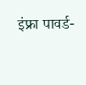इंफ्रा पावर्ड-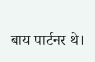बाय पार्टनर थे।